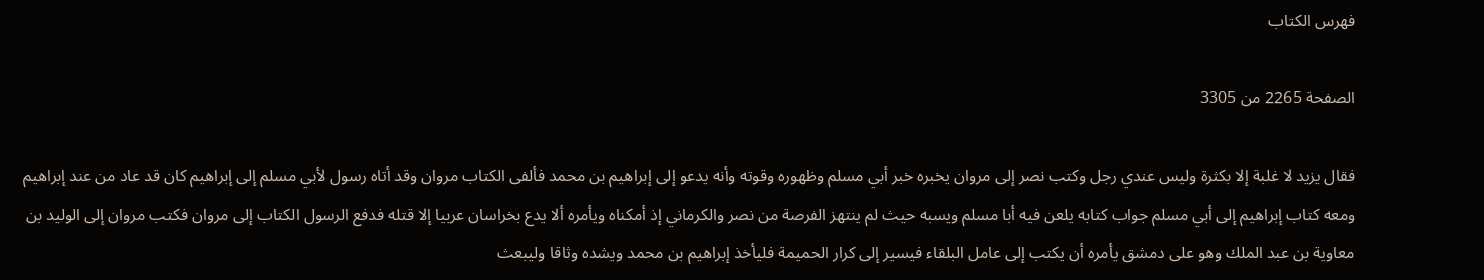فهرس الكتاب

الصفحة 2265 من 3305

فقال يزيد لا غلبة إلا بكثرة وليس عندي رجل وكتب نصر إلى مروان يخبره خبر أبي مسلم وظهوره وقوته وأنه يدعو إلى إبراهيم بن محمد فألفى الكتاب مروان وقد أتاه رسول لأبي مسلم إلى إبراهيم كان قد عاد من عند إبراهيم ومعه كتاب إبراهيم إلى أبي مسلم جواب كتابه يلعن فيه أبا مسلم ويسبه حيث لم ينتهز الفرصة من نصر والكرماني إذ أمكناه ويأمره ألا يدع بخراسان عربيا إلا قتله فدفع الرسول الكتاب إلى مروان فكتب مروان إلى الوليد بن معاوية بن عبد الملك وهو على دمشق يأمره أن يكتب إلى عامل البلقاء فيسير إلى كرار الحميمة فليأخذ إبراهيم بن محمد ويشده وثاقا وليبعث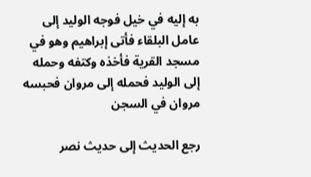به إليه في خيل فوجه الوليد إلى عامل البلقاء فأتى إبراهيم وهو في مسجد القرية فأخذه وكتفه وحمله إلى الوليد فحمله إلى مروان فحبسه مروان في السجن

رجع الحديث إلى حديث نصر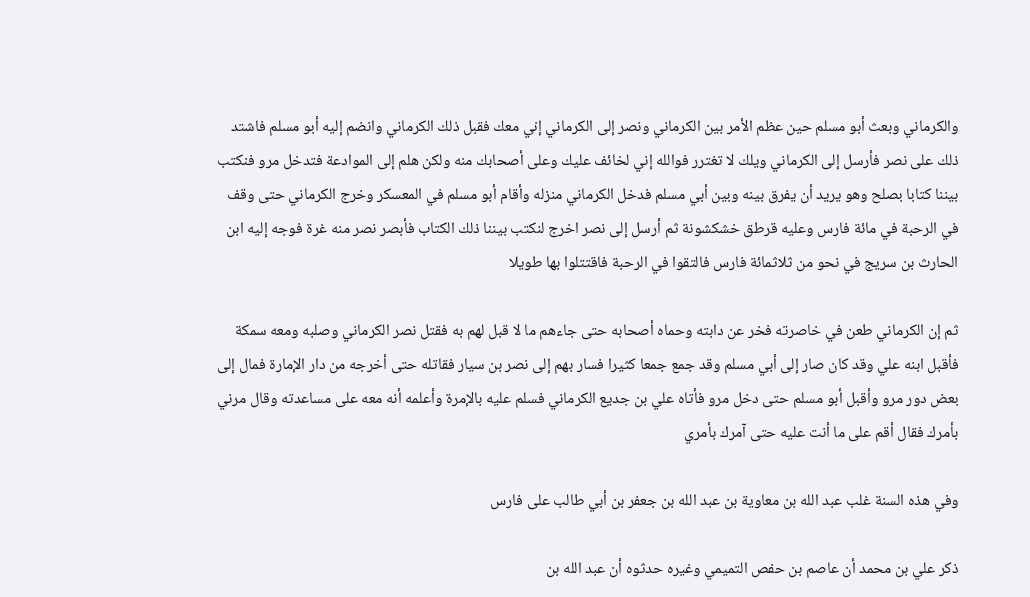والكرماني وبعث أبو مسلم حين عظم الأمر بين الكرماني ونصر إلى الكرماني إني معك فقبل ذلك الكرماني وانضم إليه أبو مسلم فاشتد ذلك على نصر فأرسل إلى الكرماني ويلك لا تغترر فوالله إني لخائف عليك وعلى أصحابك منه ولكن هلم إلى الموادعة فتدخل مرو فنكتب بيننا كتابا بصلح وهو يريد أن يفرق بينه وبين أبي مسلم فدخل الكرماني منزله وأقام أبو مسلم في المعسكر وخرج الكرماني حتى وقف في الرحبة في مائة فارس وعليه قرطق خشكشونة ثم أرسل إلى نصر اخرج لنكتب بيننا ذلك الكتاب فأبصر نصر منه غرة فوجه إليه ابن الحارث بن سريج في نحو من ثلاثمائة فارس فالتقوا في الرحبة فاقتتلوا بها طويلا

ثم إن الكرماني طعن في خاصرته فخر عن دابته وحماه أصحابه حتى جاءهم ما لا قبل لهم به فقتل نصر الكرماني وصلبه ومعه سمكة فأقبل ابنه علي وقد كان صار إلى أبي مسلم وقد جمع جمعا كثيرا فسار بهم إلى نصر بن سيار فقاتله حتى أخرجه من دار الإمارة فمال إلى بعض دور مرو وأقبل أبو مسلم حتى دخل مرو فأتاه علي بن جديع الكرماني فسلم عليه بالإمرة وأعلمه أنه معه على مساعدته وقال مرني بأمرك فقال أقم على ما أنت عليه حتى آمرك بأمري

وفي هذه السنة غلب عبد الله بن معاوية بن عبد الله بن جعفر بن أبي طالب على فارس

ذكر علي بن محمد أن عاصم بن حفص التميمي وغيره حدثوه أن عبد الله بن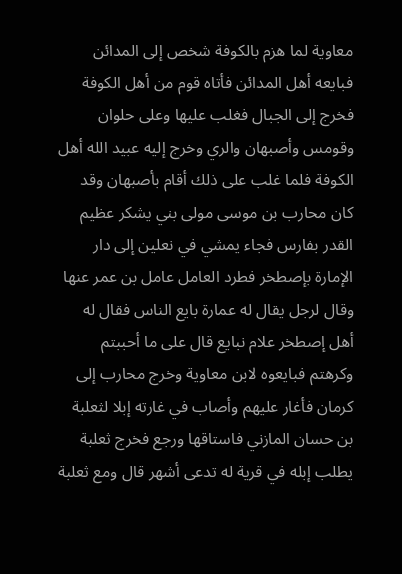معاوية لما هزم بالكوفة شخص إلى المدائن فبايعه أهل المدائن فأتاه قوم من أهل الكوفة فخرج إلى الجبال فغلب عليها وعلى حلوان وقومس وأصبهان والري وخرج إليه عبيد الله أهل الكوفة فلما غلب على ذلك أقام بأصبهان وقد كان محارب بن موسى مولى بني يشكر عظيم القدر بفارس فجاء يمشي في نعلين إلى دار الإمارة بإصطخر فطرد العامل عامل بن عمر عنها وقال لرجل يقال له عمارة بايع الناس فقال له أهل إصطخر علام نبايع قال على ما أحببتم وكرهتم فبايعوه لابن معاوية وخرج محارب إلى كرمان فأغار عليهم وأصاب في غارته إبلا لثعلبة بن حسان المازني فاستاقها ورجع فخرج ثعلبة يطلب إبله في قرية له تدعى أشهر قال ومع ثعلبة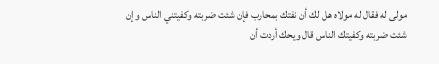مولى له فقال له مولاه هل لك أن نفتك بمحارب فإن شئت ضربته وكفيتني الناس وإن شئت ضربته وكفيتك الناس قال ويحك أردت أن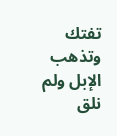تفتك وتذهب الإبل ولم نلق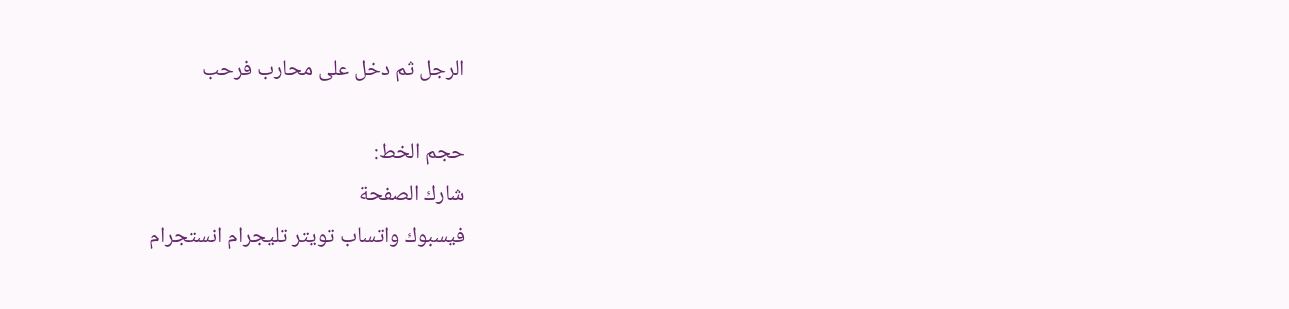الرجل ثم دخل على محارب فرحب

حجم الخط:
شارك الصفحة
فيسبوك واتساب تويتر تليجرام انستجرام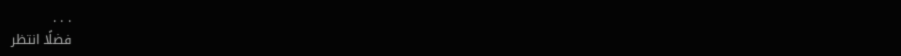. . .
فضلًا انتظر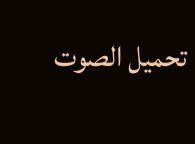تحميل الصوت